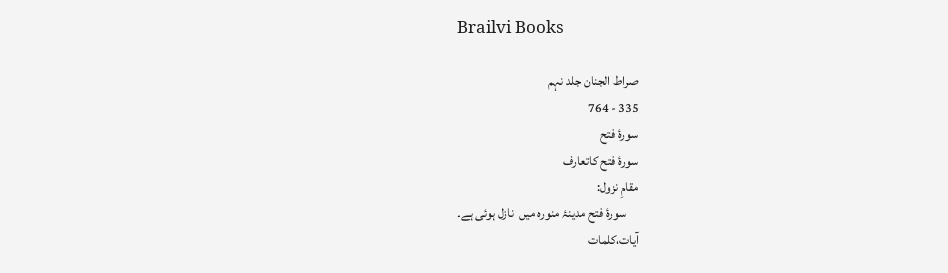Brailvi Books

صراط الجنان جلد نہم
335 - 764
سورۂ فتح
سورۂ فتح کاتعارف
مقامِ نزول:
     سورۂ فتح مدینۂ منورہ میں  نازل ہوئی ہے۔
آیات،کلمات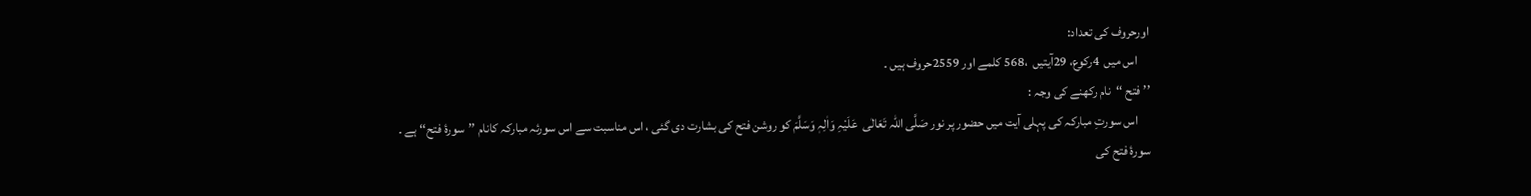اورحروف کی تعداد:
     اس میں  4رکوع، 29آیتیں  ،568 کلمے اور 2559حروف ہیں ۔
’’ فتح ‘‘نام رکھنے کی وجہ :
     اس سورتِ مبارکہ کی پہلی آیت میں حضور پر نور صَلَّی اللہ تَعَالٰی  عَلَیْہِ وَاٰلِہٖ وَسَلَّمَ کو روشن فتح کی بشارت دی گئی ، اس مناسبت سے اس سورئہ مبارکہ کانام ’’سورۂ فتح‘‘ ہے ۔
سورۂ فتح کی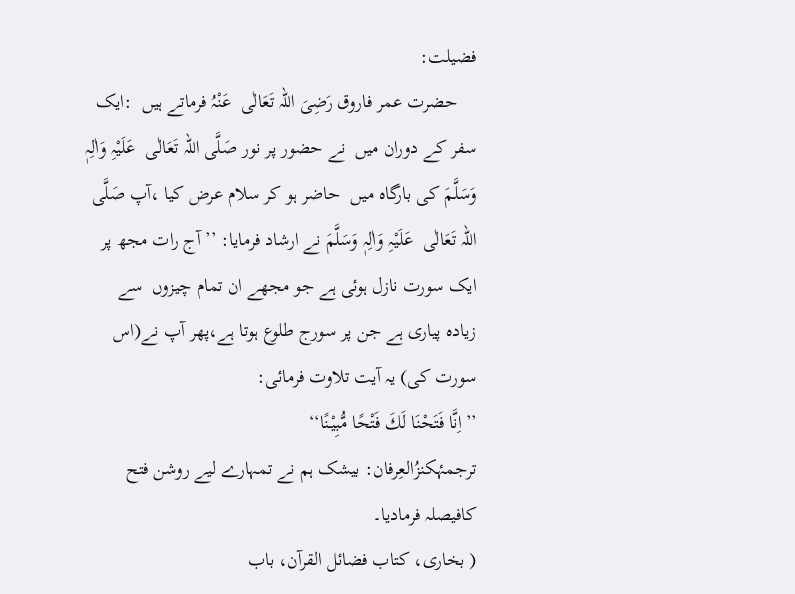فضیلت:
    حضرت عمر فاروق رَضِیَ اللہ تَعَالٰی  عَنْہُ فرماتے ہیں  :ایک سفر کے دوران میں  نے حضور پر نور صَلَّی اللہ تَعَالٰی  عَلَیْہِ وَاٰلِہٖ وَسَلَّمَ کی بارگاہ میں  حاضر ہو کر سلام عرض کیا ،آپ صَلَّی اللہ تَعَالٰی  عَلَیْہِ وَاٰلِہٖ وَسَلَّمَ نے ارشاد فرمایا: ’’آج رات مجھ پر ایک سورت نازل ہوئی ہے جو مجھے ان تمام چیزوں  سے زیادہ پیاری ہے جن پر سورج طلوع ہوتا ہے،پھر آپ نے(اس سورت کی) یہ آیت تلاوت فرمائی:
’’اِنَّا فَتَحْنَا لَكَ فَتْحًا مُّبِیْنًا‘‘
ترجمۂکنزُالعِرفان: بیشک ہم نے تمہارے لیے روشن فتح کافیصلہ فرمادیا۔
( بخاری، کتاب فضائل القرآن، باب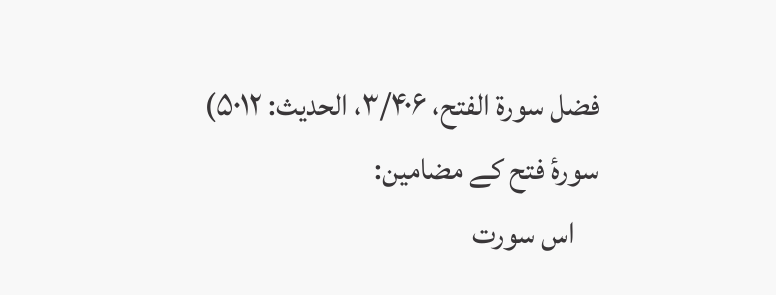فضل سورۃ الفتح، ۳/۴۰۶، الحدیث: ۵۰۱۲)
سورۂ فتح کے مضامین:
    اس سورت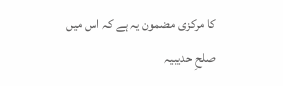کا مرکزی مضمون یہ ہے کہ اس میں  صلحِ حدیبیہ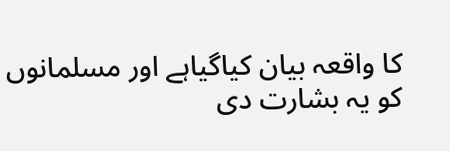کا واقعہ بیان کیاگیاہے اور مسلمانوں  کو یہ بشارت دی